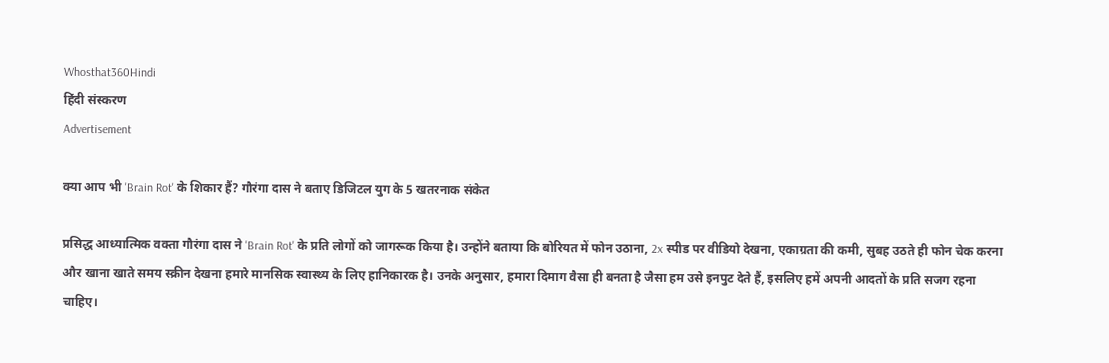Whosthat360Hindi
हिंदी संस्करण
Advertisement

क्या आप भी 'Brain Rot' के शिकार हैं? गौरंगा दास ने बताए डिजिटल युग के 5 खतरनाक संकेत

प्रसिद्ध आध्यात्मिक वक्ता गौरंगा दास ने 'Brain Rot' के प्रति लोगों को जागरूक किया है। उन्होंने बताया कि बोरियत में फोन उठाना, 2x स्पीड पर वीडियो देखना, एकाग्रता की कमी, सुबह उठते ही फोन चेक करना और खाना खाते समय स्क्रीन देखना हमारे मानसिक स्वास्थ्य के लिए हानिकारक है। उनके अनुसार, हमारा दिमाग वैसा ही बनता है जैसा हम उसे इनपुट देते हैं, इसलिए हमें अपनी आदतों के प्रति सजग रहना चाहिए।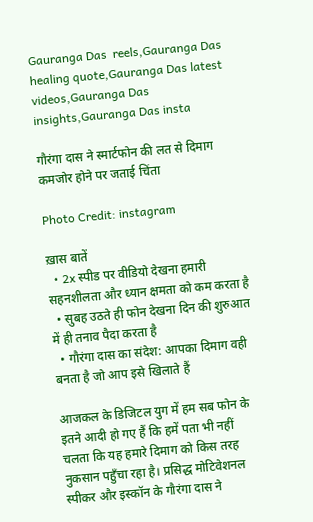Gauranga Das  reels,Gauranga Das healing quote,Gauranga Das latest videos,Gauranga Das insights,Gauranga Das insta

गौरंगा दास ने स्मार्टफोन की लत से दिमाग कमजोर होने पर जताई चिंता

Photo Credit: instagram

ख़ास बातें
  • 2x स्पीड पर वीडियो देखना हमारी सहनशीलता और ध्यान क्षमता को कम करता है
  • सुबह उठते ही फोन देखना दिन की शुरुआत में ही तनाव पैदा करता है
  • गौरंगा दास का संदेश: आपका दिमाग वही बनता है जो आप इसे खिलाते हैं

आजकल के डिजिटल युग में हम सब फोन के इतने आदी हो गए हैं कि हमें पता भी नहीं चलता कि यह हमारे दिमाग को किस तरह नुकसान पहुँचा रहा है। प्रसिद्ध मोटिवेशनल स्पीकर और इस्कॉन के गौरंगा दास ने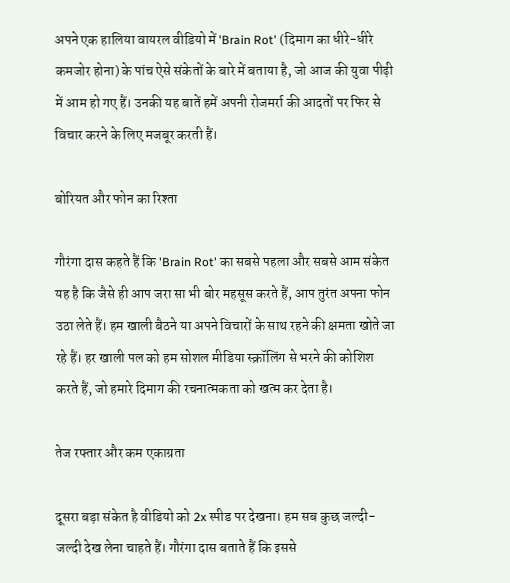अपने एक हालिया वायरल वीडियो में 'Brain Rot' (दिमाग का धीरे-धीरे कमजोर होना) के पांच ऐसे संकेतों के बारे में बताया है, जो आज की युवा पीढ़ी में आम हो गए हैं। उनकी यह बातें हमें अपनी रोजमर्रा की आदतों पर फिर से विचार करने के लिए मजबूर करती हैं।

बोरियत और फोन का रिश्ता

गौरंगा दास कहते हैं कि 'Brain Rot' का सबसे पहला और सबसे आम संकेत यह है कि जैसे ही आप जरा सा भी बोर महसूस करते हैं, आप तुरंत अपना फोन उठा लेते हैं। हम खाली बैठने या अपने विचारों के साथ रहने की क्षमता खोते जा रहे हैं। हर खाली पल को हम सोशल मीडिया स्क्रॉलिंग से भरने की कोशिश करते हैं, जो हमारे दिमाग की रचनात्मकता को खत्म कर देता है।

तेज रफ्तार और कम एकाग्रता

दूसरा बड़ा संकेत है वीडियो को 2x स्पीड पर देखना। हम सब कुछ जल्दी-जल्दी देख लेना चाहते हैं। गौरंगा दास बताते हैं कि इससे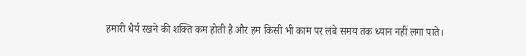हमारी धैर्य रखने की शक्ति कम होती है और हम किसी भी काम पर लंबे समय तक ध्यान नहीं लगा पाते।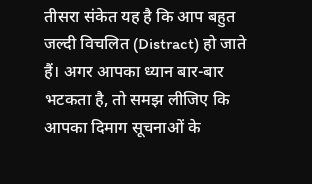तीसरा संकेत यह है कि आप बहुत जल्दी विचलित (Distract) हो जाते हैं। अगर आपका ध्यान बार-बार भटकता है, तो समझ लीजिए कि आपका दिमाग सूचनाओं के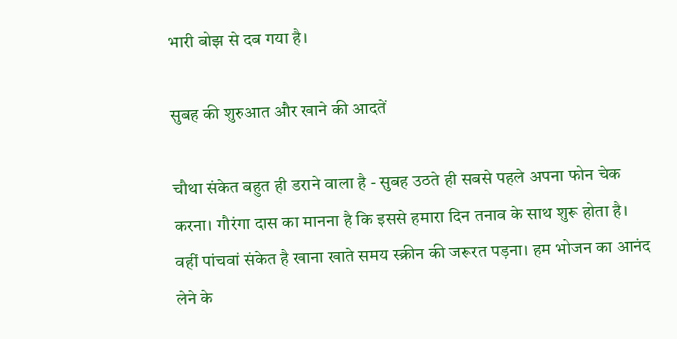भारी बोझ से दब गया है।

सुबह की शुरुआत और खाने की आदतें

चौथा संकेत बहुत ही डराने वाला है - सुबह उठते ही सबसे पहले अपना फोन चेक करना। गौरंगा दास का मानना है कि इससे हमारा दिन तनाव के साथ शुरू होता है। वहीं पांचवां संकेत है खाना खाते समय स्क्रीन की जरूरत पड़ना। हम भोजन का आनंद लेने के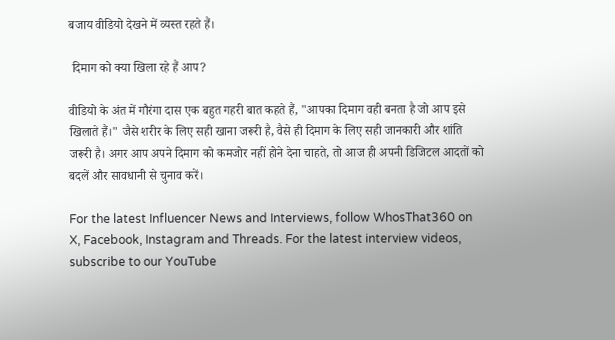बजाय वीडियो देखने में व्यस्त रहते हैं।

 दिमाग को क्या खिला रहे हैं आप?

वीडियो के अंत में गौरंगा दास एक बहुत गहरी बात कहते हैं, "आपका दिमाग वही बनता है जो आप इसे खिलाते हैं।" जैसे शरीर के लिए सही खाना जरूरी है, वैसे ही दिमाग के लिए सही जानकारी और शांति जरूरी है। अगर आप अपने दिमाग को कमजोर नहीं होने देना चाहते, तो आज ही अपनी डिजिटल आदतों को बदलें और सावधानी से चुनाव करें।

For the latest Influencer News and Interviews, follow WhosThat360 on X, Facebook, Instagram and Threads. For the latest interview videos, subscribe to our YouTube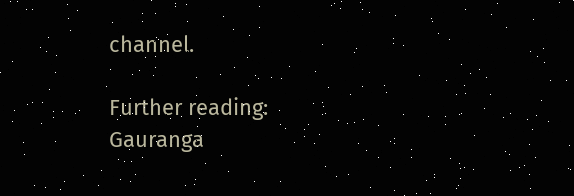channel.

Further reading: Gauranga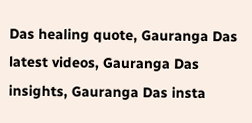Das healing quote, Gauranga Das latest videos, Gauranga Das insights, Gauranga Das insta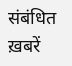संबंधित ख़बरें